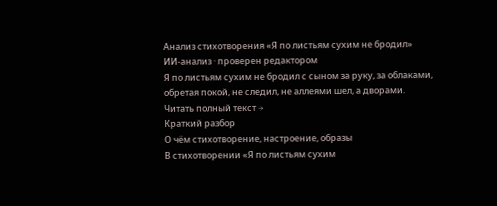Анализ стихотворения «Я по листьям сухим не бродил»
ИИ-анализ · проверен редактором
Я по листьям сухим не бродил с сыном за руку, за облаками, обретая покой, не следил, не аллеями шел, а дворами.
Читать полный текст →
Краткий разбор
О чём стихотворение, настроение, образы
В стихотворении «Я по листьям сухим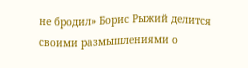не бродил» Борис Рыжий делится своими размышлениями о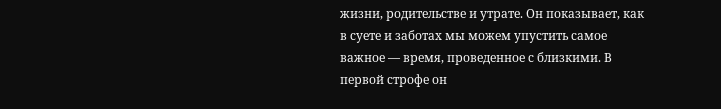жизни, родительстве и утрате. Он показывает, как в суете и заботах мы можем упустить самое важное — время, проведенное с близкими. В первой строфе он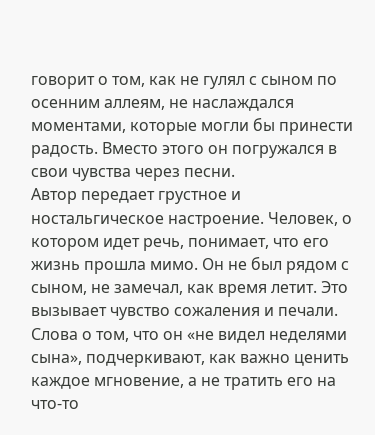говорит о том, как не гулял с сыном по осенним аллеям, не наслаждался моментами, которые могли бы принести радость. Вместо этого он погружался в свои чувства через песни.
Автор передает грустное и ностальгическое настроение. Человек, о котором идет речь, понимает, что его жизнь прошла мимо. Он не был рядом с сыном, не замечал, как время летит. Это вызывает чувство сожаления и печали. Слова о том, что он «не видел неделями сына», подчеркивают, как важно ценить каждое мгновение, а не тратить его на что-то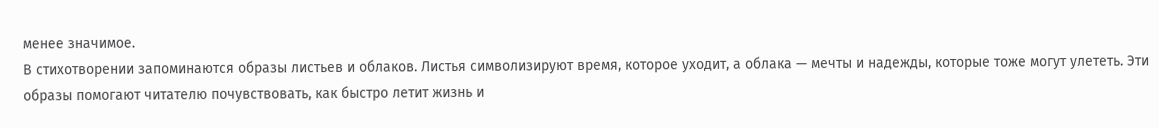менее значимое.
В стихотворении запоминаются образы листьев и облаков. Листья символизируют время, которое уходит, а облака — мечты и надежды, которые тоже могут улететь. Эти образы помогают читателю почувствовать, как быстро летит жизнь и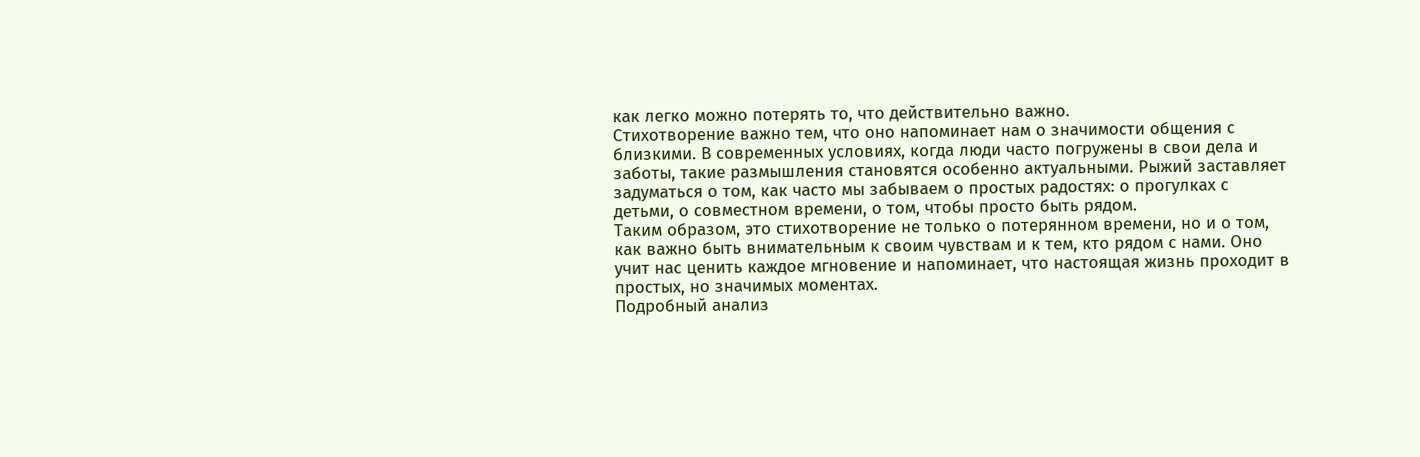как легко можно потерять то, что действительно важно.
Стихотворение важно тем, что оно напоминает нам о значимости общения с близкими. В современных условиях, когда люди часто погружены в свои дела и заботы, такие размышления становятся особенно актуальными. Рыжий заставляет задуматься о том, как часто мы забываем о простых радостях: о прогулках с детьми, о совместном времени, о том, чтобы просто быть рядом.
Таким образом, это стихотворение не только о потерянном времени, но и о том, как важно быть внимательным к своим чувствам и к тем, кто рядом с нами. Оно учит нас ценить каждое мгновение и напоминает, что настоящая жизнь проходит в простых, но значимых моментах.
Подробный анализ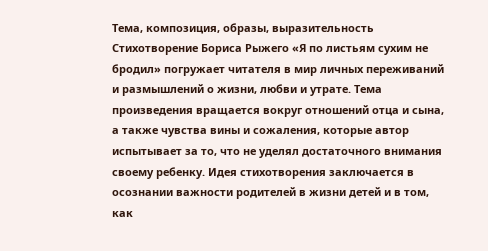Тема, композиция, образы, выразительность
Стихотворение Бориса Рыжего «Я по листьям сухим не бродил» погружает читателя в мир личных переживаний и размышлений о жизни, любви и утрате. Тема произведения вращается вокруг отношений отца и сына, а также чувства вины и сожаления, которые автор испытывает за то, что не уделял достаточного внимания своему ребенку. Идея стихотворения заключается в осознании важности родителей в жизни детей и в том, как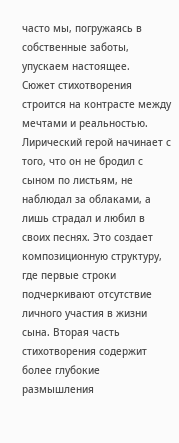часто мы, погружаясь в собственные заботы, упускаем настоящее.
Сюжет стихотворения строится на контрасте между мечтами и реальностью. Лирический герой начинает с того, что он не бродил с сыном по листьям, не наблюдал за облаками, а лишь страдал и любил в своих песнях. Это создает композиционную структуру, где первые строки подчеркивают отсутствие личного участия в жизни сына. Вторая часть стихотворения содержит более глубокие размышления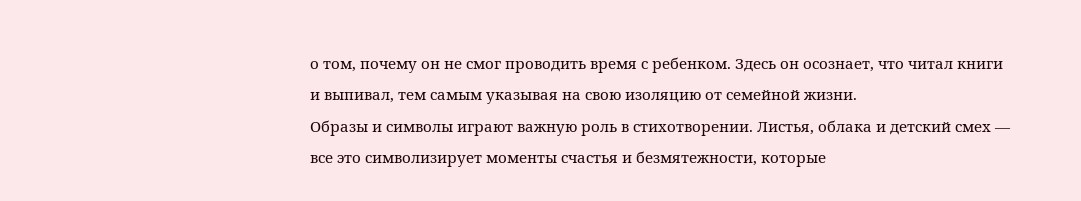о том, почему он не смог проводить время с ребенком. Здесь он осознает, что читал книги и выпивал, тем самым указывая на свою изоляцию от семейной жизни.
Образы и символы играют важную роль в стихотворении. Листья, облака и детский смех — все это символизирует моменты счастья и безмятежности, которые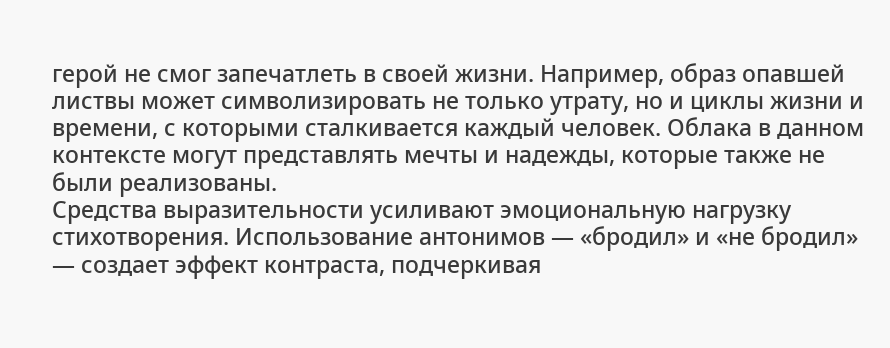герой не смог запечатлеть в своей жизни. Например, образ опавшей листвы может символизировать не только утрату, но и циклы жизни и времени, с которыми сталкивается каждый человек. Облака в данном контексте могут представлять мечты и надежды, которые также не были реализованы.
Средства выразительности усиливают эмоциональную нагрузку стихотворения. Использование антонимов — «бродил» и «не бродил» — создает эффект контраста, подчеркивая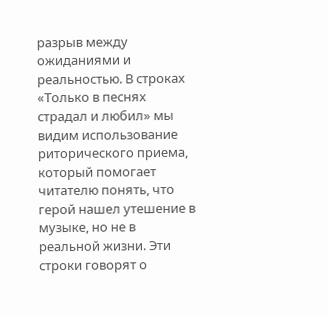разрыв между ожиданиями и реальностью. В строках «Только в песнях страдал и любил» мы видим использование риторического приема, который помогает читателю понять, что герой нашел утешение в музыке, но не в реальной жизни. Эти строки говорят о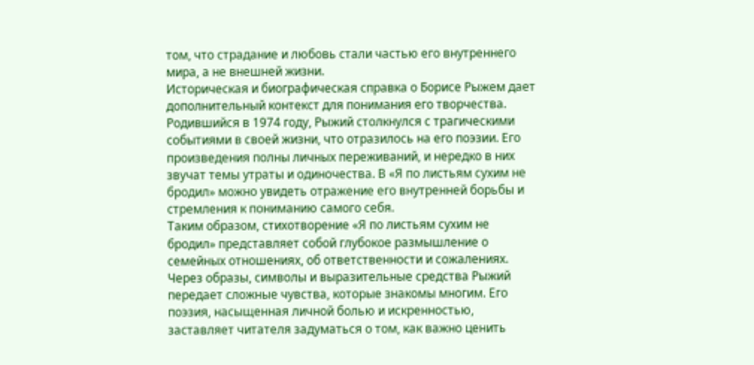том, что страдание и любовь стали частью его внутреннего мира, а не внешней жизни.
Историческая и биографическая справка о Борисе Рыжем дает дополнительный контекст для понимания его творчества. Родившийся в 1974 году, Рыжий столкнулся с трагическими событиями в своей жизни, что отразилось на его поэзии. Его произведения полны личных переживаний, и нередко в них звучат темы утраты и одиночества. В «Я по листьям сухим не бродил» можно увидеть отражение его внутренней борьбы и стремления к пониманию самого себя.
Таким образом, стихотворение «Я по листьям сухим не бродил» представляет собой глубокое размышление о семейных отношениях, об ответственности и сожалениях. Через образы, символы и выразительные средства Рыжий передает сложные чувства, которые знакомы многим. Его поэзия, насыщенная личной болью и искренностью, заставляет читателя задуматься о том, как важно ценить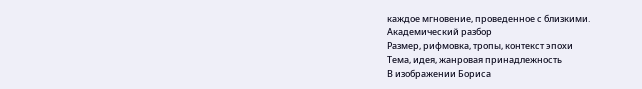каждое мгновение, проведенное с близкими.
Академический разбор
Размер, рифмовка, тропы, контекст эпохи
Тема, идея, жанровая принадлежность
В изображении Бориса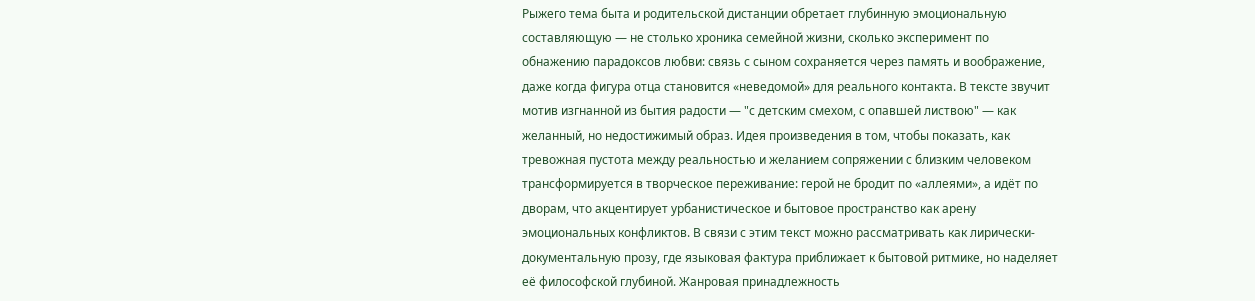Рыжего тема быта и родительской дистанции обретает глубинную эмоциональную составляющую — не столько хроника семейной жизни, сколько эксперимент по обнажению парадоксов любви: связь с сыном сохраняется через память и воображение, даже когда фигура отца становится «неведомой» для реального контакта. В тексте звучит мотив изгнанной из бытия радости — "с детским смехом, с опавшей листвою" — как желанный, но недостижимый образ. Идея произведения в том, чтобы показать, как тревожная пустота между реальностью и желанием сопряжении с близким человеком трансформируется в творческое переживание: герой не бродит по «аллеями», а идёт по дворам, что акцентирует урбанистическое и бытовое пространство как арену эмоциональных конфликтов. В связи с этим текст можно рассматривать как лирически-документальную прозу, где языковая фактура приближает к бытовой ритмике, но наделяет её философской глубиной. Жанровая принадлежность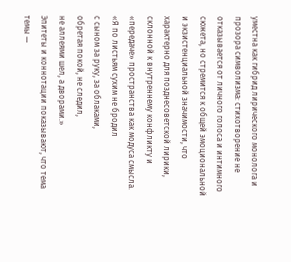уместна как гибрид лирического монолога и прозора символизма: стихотворение не отказывается от личного голоса и интимного сюжета, но стремится к общей эмоциональной и экзистенциальной значимости, что характерно для позднесоветской лирики, склонной к внутреннему конфликту и «передаче» пространства как модуса смысла.
«Я по листьям сухим не бродил
с сыном за руку, за облаками,
обретая покой, не следил,
не аллеями шел, а дворами.»
Эпитеты и коннотации показывают, что тема темы —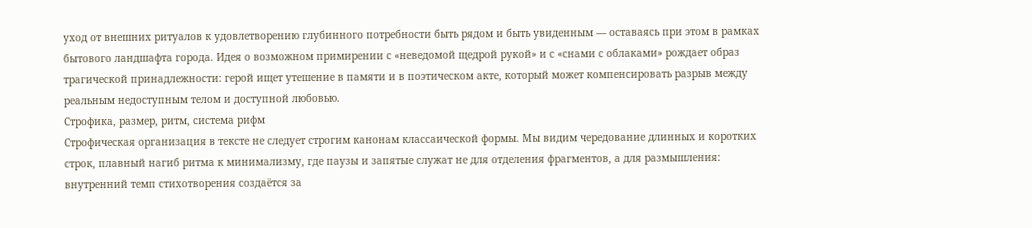уход от внешних ритуалов к удовлетворению глубинного потребности быть рядом и быть увиденным — оставаясь при этом в рамках бытового ландшафта города. Идея о возможном примирении с «неведомой щедрой рукой» и с «снами с облаками» рождает образ трагической принадлежности: герой ищет утешение в памяти и в поэтическом акте, который может компенсировать разрыв между реальным недоступным телом и доступной любовью.
Строфика, размер, ритм, система рифм
Строфическая организация в тексте не следует строгим канонам классаической формы. Мы видим чередование длинных и коротких строк, плавный нагиб ритма к минимализму, где паузы и запятые служат не для отделения фрагментов, а для размышления: внутренний темп стихотворения создаётся за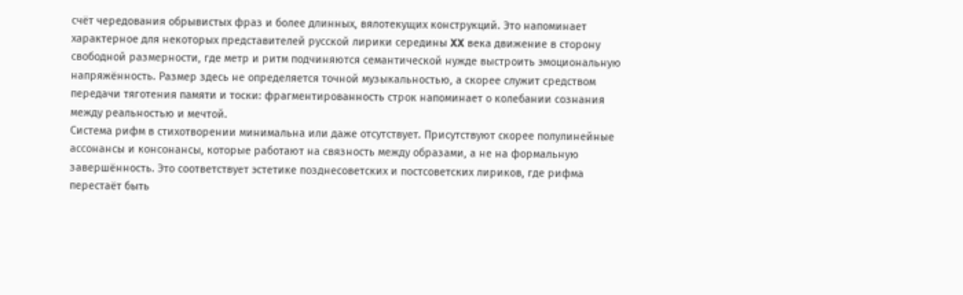счёт чередования обрывистых фраз и более длинных, вялотекущих конструкций. Это напоминает характерное для некоторых представителей русской лирики середины XX века движение в сторону свободной размерности, где метр и ритм подчиняются семантической нужде выстроить эмоциональную напряжённость. Размер здесь не определяется точной музыкальностью, а скорее служит средством передачи тяготения памяти и тоски: фрагментированность строк напоминает о колебании сознания между реальностью и мечтой.
Система рифм в стихотворении минимальна или даже отсутствует. Присутствуют скорее полулинейные ассонансы и консонансы, которые работают на связность между образами, а не на формальную завершённость. Это соответствует эстетике позднесоветских и постсоветских лириков, где рифма перестаёт быть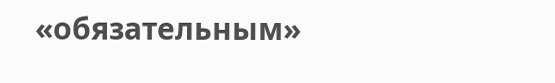«обязательным»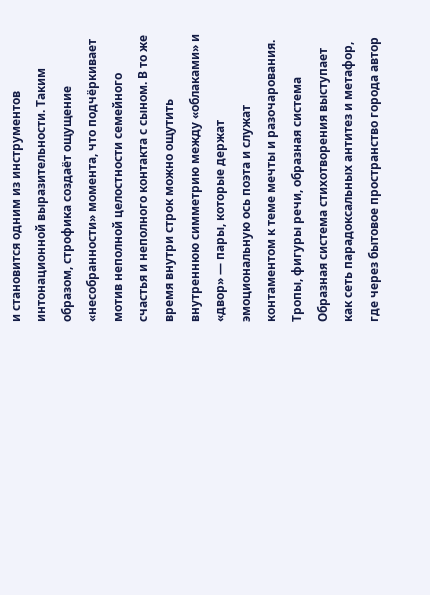и становится одним из инструментов интонационной выразительности. Таким образом, строфика создаёт ощущение «несобранности» момента, что подчёркивает мотив неполной целостности семейного счастья и неполного контакта с сыном. В то же время внутри строк можно ощутить внутреннюю симметрию между «облаками» и «двор» — пары, которые держат эмоциональную ось поэта и служат контаментом к теме мечты и разочарования.
Тропы, фигуры речи, образная система
Образная система стихотворения выступает как сеть парадоксальных антитез и метафор, где через бытовое пространство города автор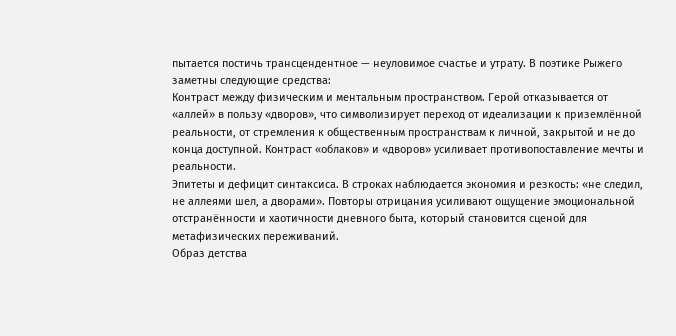пытается постичь трансцендентное — неуловимое счастье и утрату. В поэтике Рыжего заметны следующие средства:
Контраст между физическим и ментальным пространством. Герой отказывается от «аллей» в пользу «дворов», что символизирует переход от идеализации к приземлённой реальности, от стремления к общественным пространствам к личной, закрытой и не до конца доступной. Контраст «облаков» и «дворов» усиливает противопоставление мечты и реальности.
Эпитеты и дефицит синтаксиса. В строках наблюдается экономия и резкость: «не следил, не аллеями шел, а дворами». Повторы отрицания усиливают ощущение эмоциональной отстранённости и хаотичности дневного быта, который становится сценой для метафизических переживаний.
Образ детства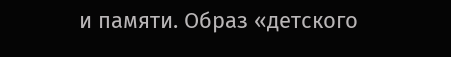и памяти. Образ «детского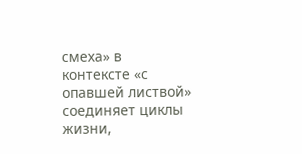смеха» в контексте «с опавшей листвой» соединяет циклы жизни,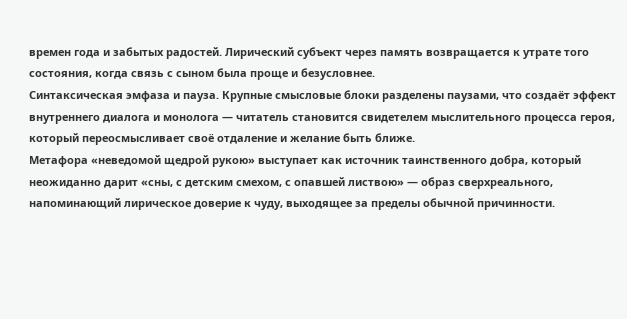времен года и забытых радостей. Лирический субъект через память возвращается к утрате того состояния, когда связь с сыном была проще и безусловнее.
Синтаксическая эмфаза и пауза. Крупные смысловые блоки разделены паузами, что создаёт эффект внутреннего диалога и монолога — читатель становится свидетелем мыслительного процесса героя, который переосмысливает своё отдаление и желание быть ближе.
Метафора «неведомой щедрой рукою» выступает как источник таинственного добра, который неожиданно дарит «сны, с детским смехом, с опавшей листвою» — образ сверхреального, напоминающий лирическое доверие к чуду, выходящее за пределы обычной причинности.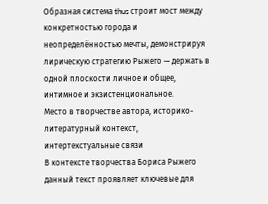Образная система thus строит мост между конкретностью города и неопределённостью мечты, демонстрируя лирическую стратегию Рыжего — держать в одной плоскости личное и общее, интимное и экзистенциональное.
Место в творчестве автора, историко-литературный контекст, интертекстуальные связи
В контексте творчества Бориса Рыжего данный текст проявляет ключевые для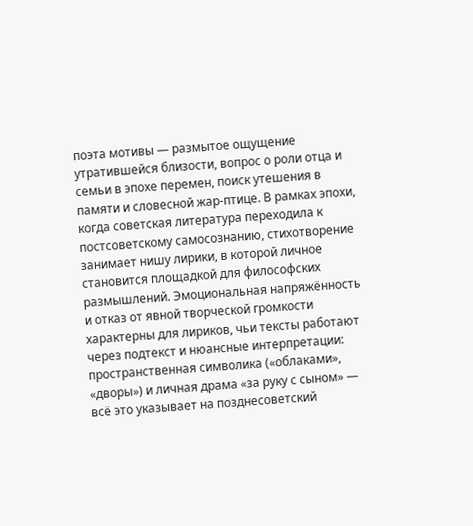поэта мотивы — размытое ощущение утратившейся близости, вопрос о роли отца и семьи в эпохе перемен, поиск утешения в памяти и словесной жар-птице. В рамках эпохи, когда советская литература переходила к постсоветскому самосознанию, стихотворение занимает нишу лирики, в которой личное становится площадкой для философских размышлений. Эмоциональная напряжённость и отказ от явной творческой громкости характерны для лириков, чьи тексты работают через подтекст и нюансные интерпретации: пространственная символика («облаками», «дворы») и личная драма «за руку с сыном» — всё это указывает на позднесоветский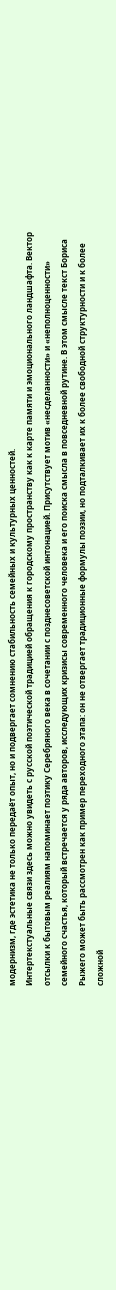модернизм, где эстетика не только передаёт опыт, но и подвергает сомнению стабильность семейных и культурных ценностей.
Интертекстуальные связи здесь можно увидеть с русской поэтической традицией обращения к городскому пространству как к карте памяти и эмоционального ландшафта. Вектор отсылки к бытовым реалиям напоминает поэтику Серебряного века в сочетании с позднесоветской интонацией. Присутствует мотив «несделанности» и «неполноценности» семейного счастья, который встречается у ряда авторов, исследующих кризисы современного человека и его поиска смысла в повседневной рутине. В этом смысле текст Бориса Рыжего может быть рассмотрен как пример переходного этапа: он не отвергает традиционные формулы поэзии, но подталкивает их к более свободной структурности и к более сложной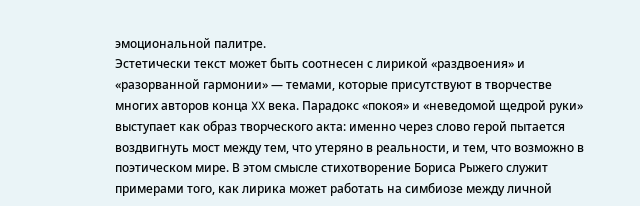эмоциональной палитре.
Эстетически текст может быть соотнесен с лирикой «раздвоения» и «разорванной гармонии» — темами, которые присутствуют в творчестве многих авторов конца XX века. Парадокс «покоя» и «неведомой щедрой руки» выступает как образ творческого акта: именно через слово герой пытается воздвигнуть мост между тем, что утеряно в реальности, и тем, что возможно в поэтическом мире. В этом смысле стихотворение Бориса Рыжего служит примерами того, как лирика может работать на симбиозе между личной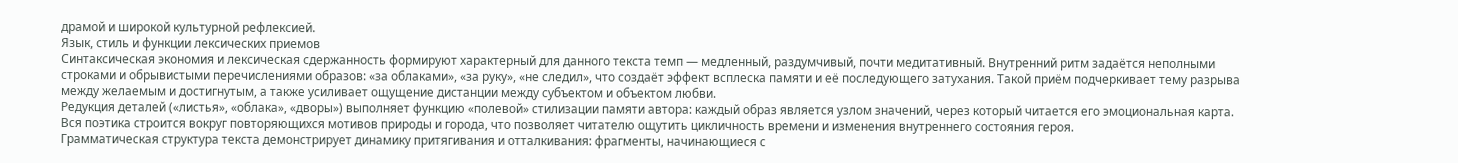драмой и широкой культурной рефлексией.
Язык, стиль и функции лексических приемов
Синтаксическая экономия и лексическая сдержанность формируют характерный для данного текста темп — медленный, раздумчивый, почти медитативный. Внутренний ритм задаётся неполными строками и обрывистыми перечислениями образов: «за облаками», «за руку», «не следил», что создаёт эффект всплеска памяти и её последующего затухания. Такой приём подчеркивает тему разрыва между желаемым и достигнутым, а также усиливает ощущение дистанции между субъектом и объектом любви.
Редукция деталей («листья», «облака», «дворы») выполняет функцию «полевой» стилизации памяти автора: каждый образ является узлом значений, через который читается его эмоциональная карта. Вся поэтика строится вокруг повторяющихся мотивов природы и города, что позволяет читателю ощутить цикличность времени и изменения внутреннего состояния героя.
Грамматическая структура текста демонстрирует динамику притягивания и отталкивания: фрагменты, начинающиеся с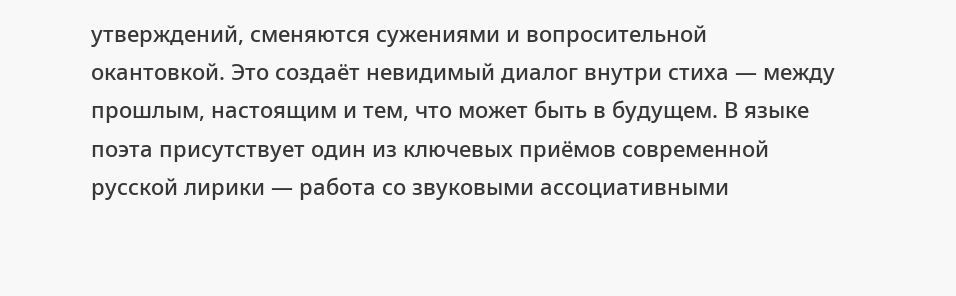утверждений, сменяются сужениями и вопросительной окантовкой. Это создаёт невидимый диалог внутри стиха — между прошлым, настоящим и тем, что может быть в будущем. В языке поэта присутствует один из ключевых приёмов современной русской лирики — работа со звуковыми ассоциативными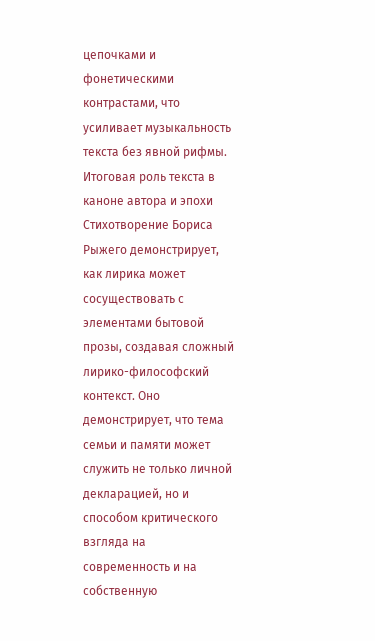цепочками и фонетическими контрастами, что усиливает музыкальность текста без явной рифмы.
Итоговая роль текста в каноне автора и эпохи
Стихотворение Бориса Рыжего демонстрирует, как лирика может сосуществовать с элементами бытовой прозы, создавая сложный лирико-философский контекст. Оно демонстрирует, что тема семьи и памяти может служить не только личной декларацией, но и способом критического взгляда на современность и на собственную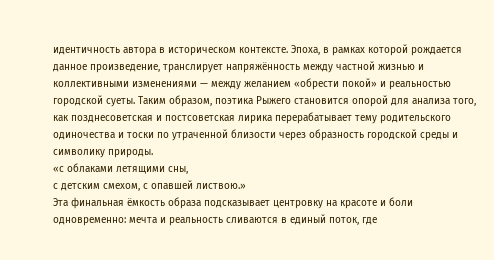идентичность автора в историческом контексте. Эпоха, в рамках которой рождается данное произведение, транслирует напряжённость между частной жизнью и коллективными изменениями — между желанием «обрести покой» и реальностью городской суеты. Таким образом, поэтика Рыжего становится опорой для анализа того, как позднесоветская и постсоветская лирика перерабатывает тему родительского одиночества и тоски по утраченной близости через образность городской среды и символику природы.
«с облаками летящими сны,
с детским смехом, с опавшей листвою.»
Эта финальная ёмкость образа подсказывает центровку на красоте и боли одновременно: мечта и реальность сливаются в единый поток, где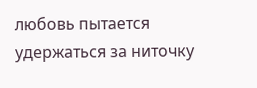любовь пытается удержаться за ниточку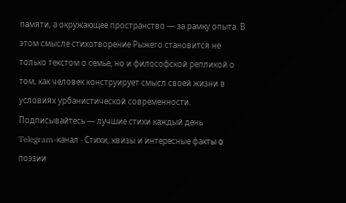памяти, а окружающее пространство — за рамку опыта. В этом смысле стихотворение Рыжего становится не только текстом о семье, но и философской репликой о том, как человек конструирует смысл своей жизни в условиях урбанистической современности.
Подписывайтесь — лучшие стихи каждый день
Telegram-канал · Стихи, квизы и интересные факты о поэзии